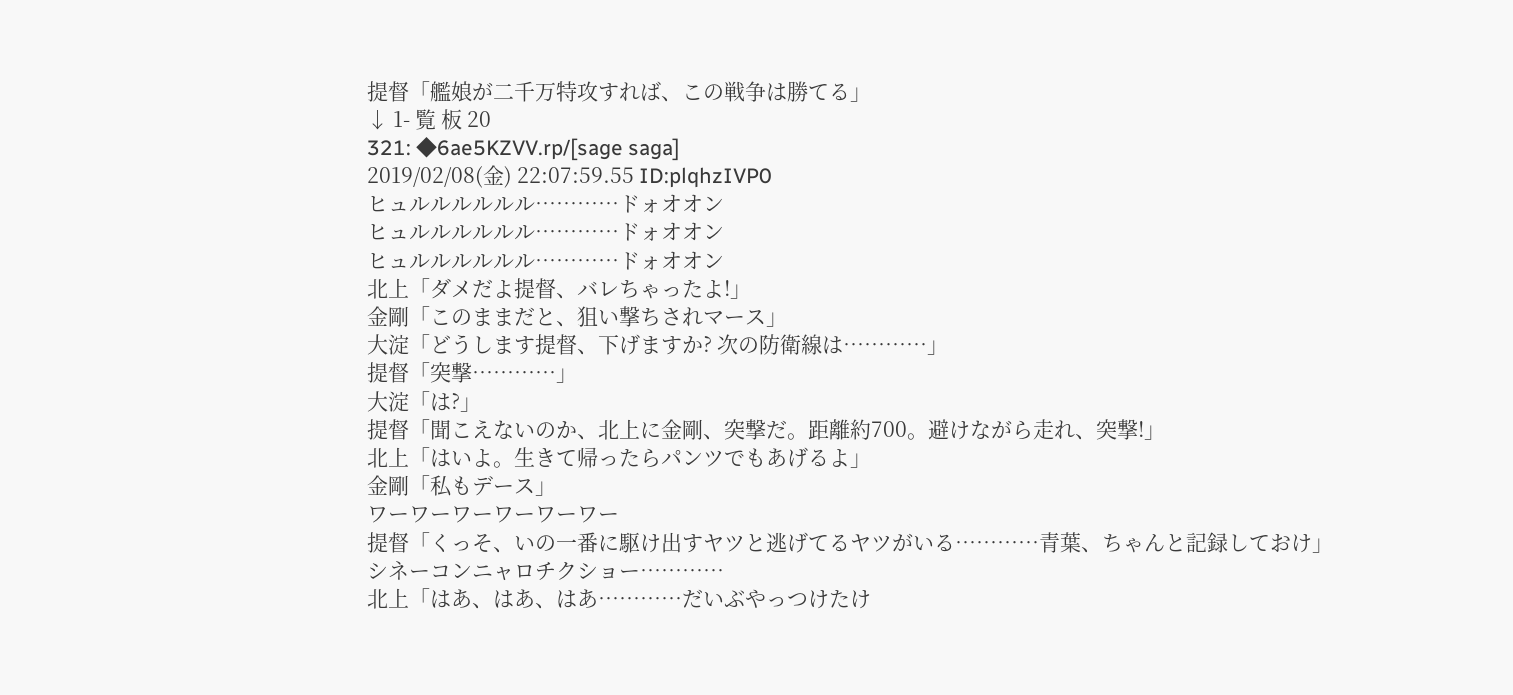提督「艦娘が二千万特攻すれば、この戦争は勝てる」
↓ 1- 覧 板 20
321: ◆6ae5KZVV.rp/[sage saga]
2019/02/08(金) 22:07:59.55 ID:plqhzIVP0
ヒュルルルルルル…………ドォオオン
ヒュルルルルルル…………ドォオオン
ヒュルルルルルル…………ドォオオン
北上「ダメだよ提督、バレちゃったよ!」
金剛「このままだと、狙い撃ちされマース」
大淀「どうします提督、下げますか? 次の防衛線は…………」
提督「突撃…………」
大淀「は?」
提督「聞こえないのか、北上に金剛、突撃だ。距離約700。避けながら走れ、突撃!」
北上「はいよ。生きて帰ったらパンツでもあげるよ」
金剛「私もデース」
ワーワーワーワーワーワー
提督「くっそ、いの一番に駆け出すヤツと逃げてるヤツがいる…………青葉、ちゃんと記録しておけ」
シネーコンニャロチクショー…………
北上「はあ、はあ、はあ…………だいぶやっつけたけ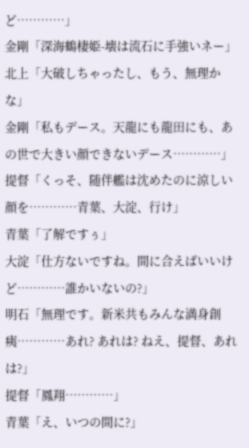ど…………」
金剛「深海鶴棲姫-壊は流石に手強いネー」
北上「大破しちゃったし、もう、無理かな」
金剛「私もデース。天龍にも龍田にも、あの世で大きい顔できないデース…………」
提督「くっそ、随伴艦は沈めたのに涼しい顔を…………青葉、大淀、行け」
青葉「了解ですぅ」
大淀「仕方ないですね。間に合えばいいけど…………誰かいないの?」
明石「無理です。新米共もみんな満身創痍…………あれ? あれは? ねえ、提督、あれは?」
提督「鳳翔…………」
青葉「え、いつの間に?」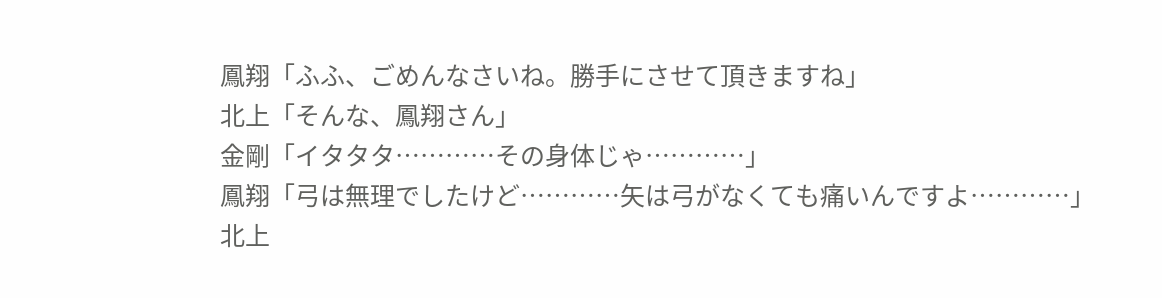鳳翔「ふふ、ごめんなさいね。勝手にさせて頂きますね」
北上「そんな、鳳翔さん」
金剛「イタタタ…………その身体じゃ…………」
鳳翔「弓は無理でしたけど…………矢は弓がなくても痛いんですよ…………」
北上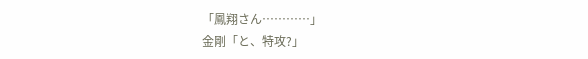「鳳翔さん…………」
金剛「と、特攻?」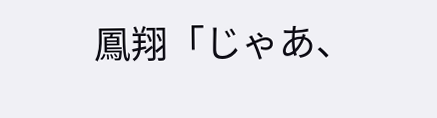鳳翔「じゃあ、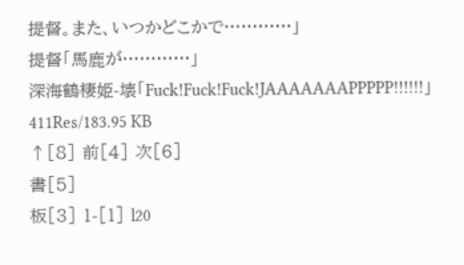提督。また、いつかどこかで…………」
提督「馬鹿が…………」
深海鶴棲姫-壊「Fuck!Fuck!Fuck!JAAAAAAAPPPPP!!!!!!」
411Res/183.95 KB
↑[8] 前[4] 次[6]
書[5]
板[3] 1-[1] l20